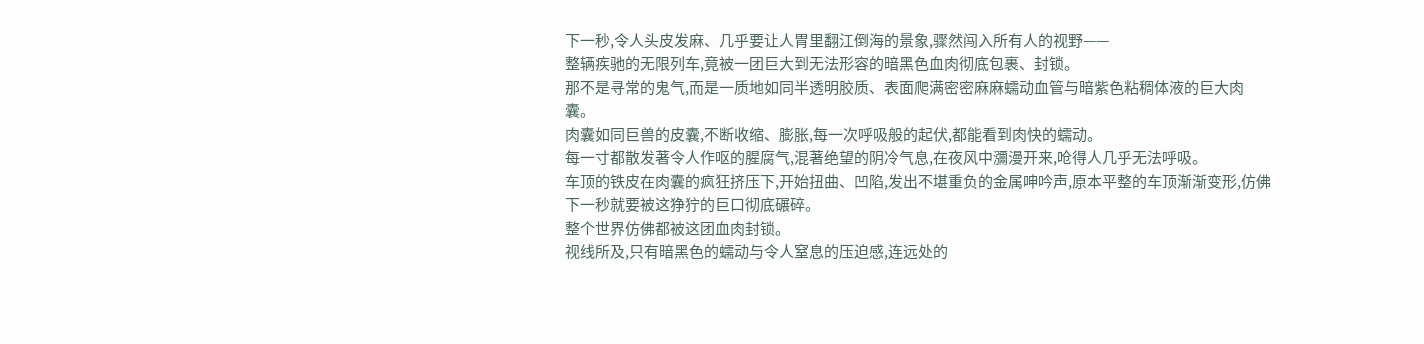下一秒,令人头皮发麻、几乎要让人胃里翻江倒海的景象,骤然闯入所有人的视野——
整辆疾驰的无限列车,竟被一团巨大到无法形容的暗黑色血肉彻底包裹、封锁。
那不是寻常的鬼气,而是一质地如同半透明胶质、表面爬满密密麻麻蠕动血管与暗紫色粘稠体液的巨大肉囊。
肉囊如同巨兽的皮囊,不断收缩、膨胀,每一次呼吸般的起伏,都能看到肉快的蠕动。
每一寸都散发著令人作呕的腥腐气,混著绝望的阴冷气息,在夜风中瀰漫开来,呛得人几乎无法呼吸。
车顶的铁皮在肉囊的疯狂挤压下,开始扭曲、凹陷,发出不堪重负的金属呻吟声,原本平整的车顶渐渐变形,仿佛下一秒就要被这狰狞的巨口彻底碾碎。
整个世界仿佛都被这团血肉封锁。
视线所及,只有暗黑色的蠕动与令人窒息的压迫感,连远处的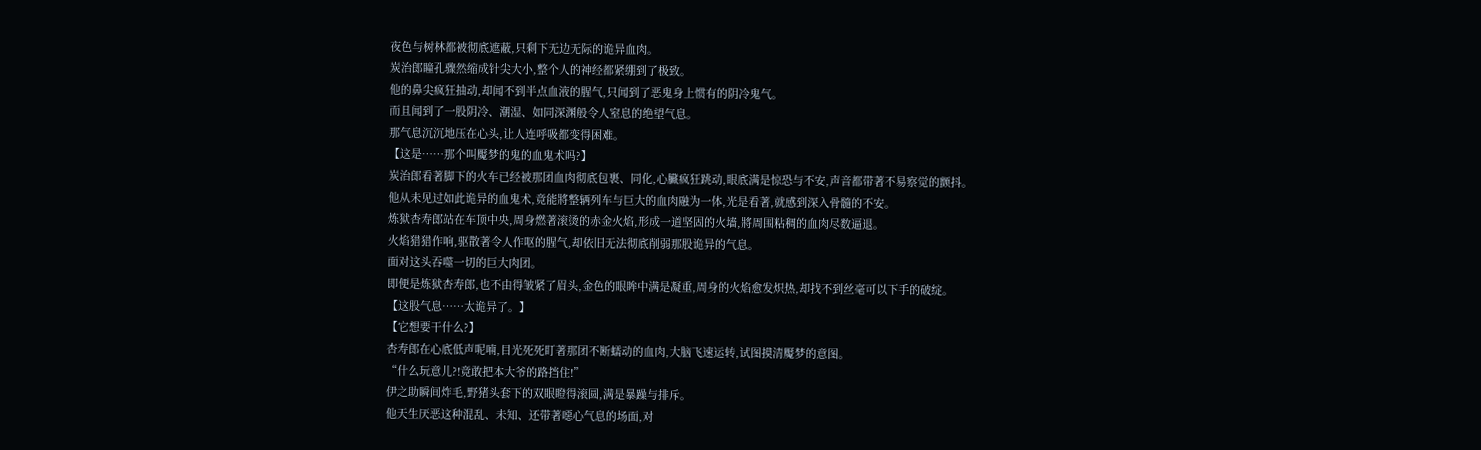夜色与树林都被彻底遮蔽,只剩下无边无际的诡异血肉。
炭治郎瞳孔骤然缩成针尖大小,整个人的神经都紧绷到了极致。
他的鼻尖疯狂抽动,却闻不到半点血液的腥气,只闻到了恶鬼身上惯有的阴冷鬼气。
而且闻到了一股阴冷、潮湿、如同深渊般令人窒息的绝望气息。
那气息沉沉地压在心头,让人连呼吸都变得困难。
【这是……那个叫魘梦的鬼的血鬼术吗?】
炭治郎看著脚下的火车已经被那团血肉彻底包裹、同化,心臟疯狂跳动,眼底满是惊恐与不安,声音都带著不易察觉的颤抖。
他从未见过如此诡异的血鬼术,竟能將整辆列车与巨大的血肉融为一体,光是看著,就感到深入骨髓的不安。
炼狱杏寿郎站在车顶中央,周身燃著滚烫的赤金火焰,形成一道坚固的火墙,將周围粘稠的血肉尽数逼退。
火焰猎猎作响,驱散著令人作呕的腥气,却依旧无法彻底削弱那股诡异的气息。
面对这头吞噬一切的巨大肉团。
即便是炼狱杏寿郎,也不由得皱紧了眉头,金色的眼眸中满是凝重,周身的火焰愈发炽热,却找不到丝毫可以下手的破绽。
【这股气息……太诡异了。】
【它想要干什么?】
杏寿郎在心底低声呢喃,目光死死盯著那团不断蠕动的血肉,大脑飞速运转,试图摸清魘梦的意图。
“什么玩意儿?!竟敢把本大爷的路挡住!”
伊之助瞬间炸毛,野猪头套下的双眼瞪得滚圆,满是暴躁与排斥。
他天生厌恶这种混乱、未知、还带著噁心气息的场面,对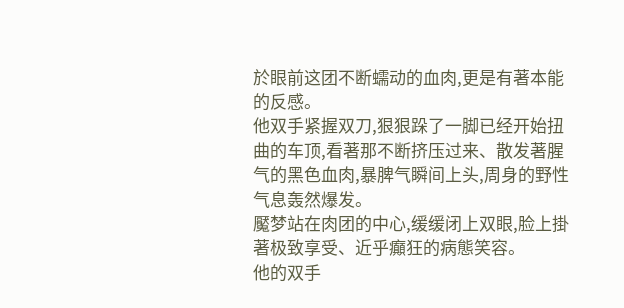於眼前这团不断蠕动的血肉,更是有著本能的反感。
他双手紧握双刀,狠狠跺了一脚已经开始扭曲的车顶,看著那不断挤压过来、散发著腥气的黑色血肉,暴脾气瞬间上头,周身的野性气息轰然爆发。
魘梦站在肉团的中心,缓缓闭上双眼,脸上掛著极致享受、近乎癲狂的病態笑容。
他的双手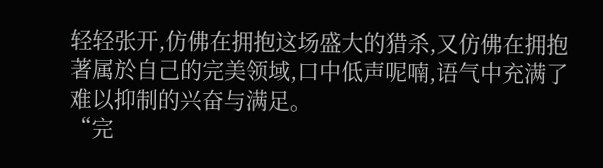轻轻张开,仿佛在拥抱这场盛大的猎杀,又仿佛在拥抱著属於自己的完美领域,口中低声呢喃,语气中充满了难以抑制的兴奋与满足。
“完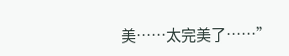美……太完美了……”